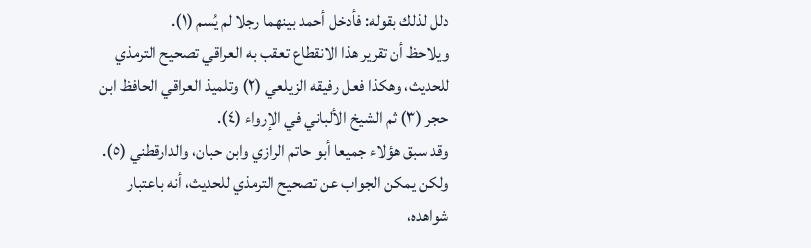دلل لذلك بقوله: فأدخل أحمد بينهما رجلا لم يُسم (١).
ويلاحظ أن تقرير هذا الانقطاع تعقب به العراقي تصحيح الترمذي للحديث، وهكذا فعل رفيقه الزيلعي (٢) وتلميذ العراقي الحافظ ابن حجر (٣) ثم الشيخ الألباني في الإرواء (٤).
وقد سبق هؤلاء جميعا أبو حاتم الرازي وابن حبان، والدارقطني (٥).
ولكن يمكن الجواب عن تصحيح الترمذي للحديث، أنه باعتبار شواهده،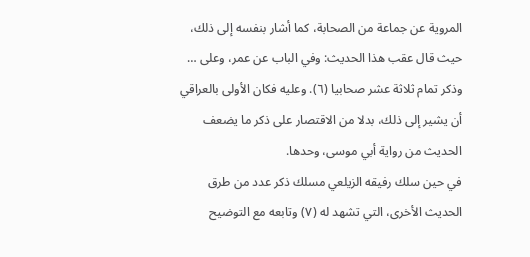المروية عن جماعة من الصحابة، كما أشار بنفسه إلى ذلك، حيث قال عقب هذا الحديث: وفي الباب عن عمر، وعلى … وذكر تمام ثلاثة عشر صحابيا (٦). وعليه فكان الأولى بالعراقي أن يشير إلى ذلك، بدلا من الاقتصار على ذكر ما يضعف الحديث من رواية أبي موسى، وحدها.
في حين سلك رفيقه الزيلعي مسلك ذكر عدد من طرق الحديث الأخرى، التي تشهد له (٧) وتابعه مع التوضيح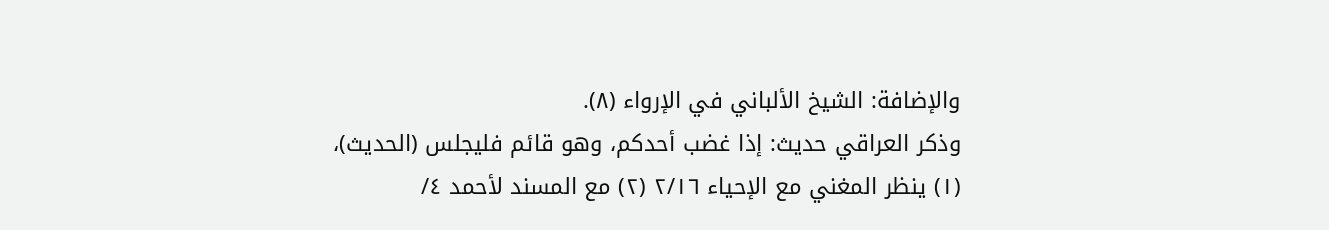والإضافة: الشيخ الألباني في الإرواء (٨).
وذكر العراقي حديث: إذا غضب أحدكم، وهو قائم فليجلس (الحديث)،
(١) ينظر المغني مع الإحياء ٢/١٦ (٢) مع المسند لأحمد ٤/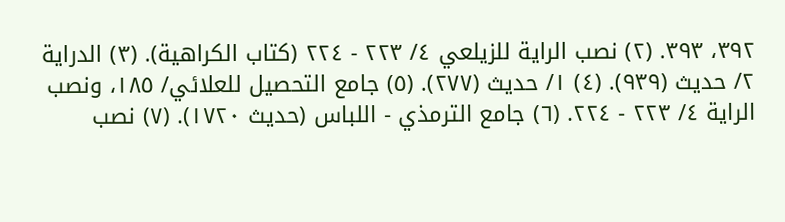٣٩٢، ٣٩٣. (٢) نصب الراية للزيلعي ٤/ ٢٢٣ - ٢٢٤ (كتاب الكراهية). (٣) الدراية ٢/ حديث (٩٣٩). (٤) ١/ حديث (٢٧٧). (٥) جامع التحصيل للعلائي/ ١٨٥، ونصب الراية ٤/ ٢٢٣ - ٢٢٤. (٦) جامع الترمذي - اللباس (حديث ١٧٢٠). (٧) نصب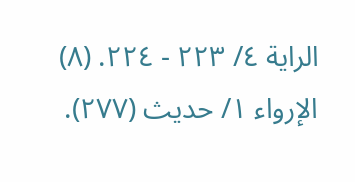الراية ٤/ ٢٢٣ - ٢٢٤. (٨) الإرواء ١/ حديث (٢٧٧).